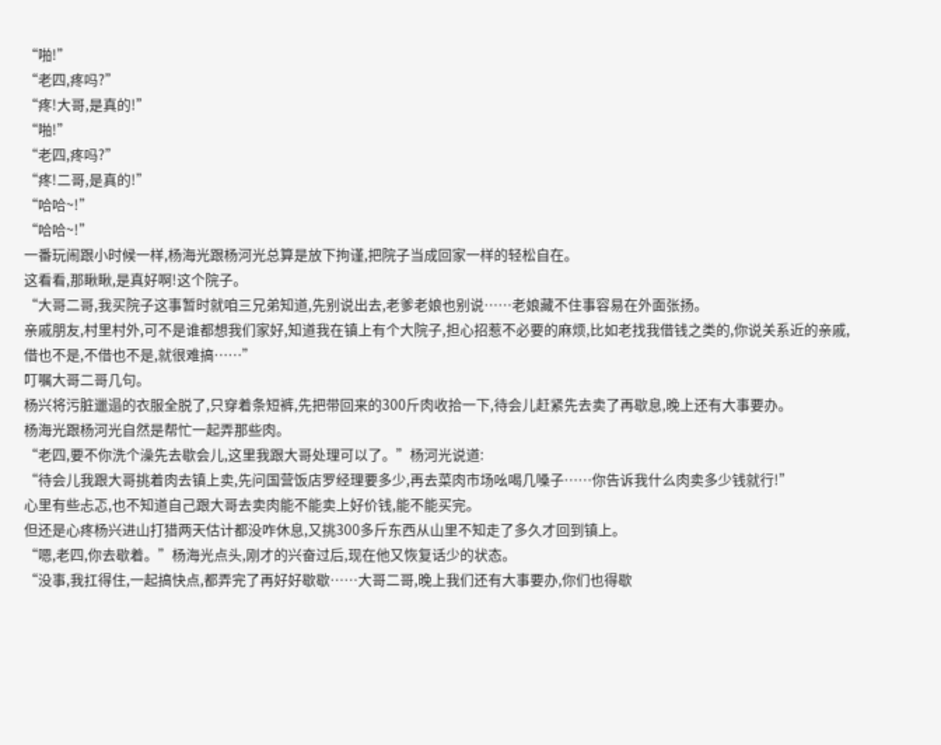“啪!”
“老四,疼吗?”
“疼!大哥,是真的!”
“啪!”
“老四,疼吗?”
“疼!二哥,是真的!”
“哈哈~!”
“哈哈~!”
一番玩闹跟小时候一样,杨海光跟杨河光总算是放下拘谨,把院子当成回家一样的轻松自在。
这看看,那瞅瞅,是真好啊!这个院子。
“大哥二哥,我买院子这事暂时就咱三兄弟知道,先别说出去,老爹老娘也别说……老娘藏不住事容易在外面张扬。
亲戚朋友,村里村外,可不是谁都想我们家好,知道我在镇上有个大院子,担心招惹不必要的麻烦,比如老找我借钱之类的,你说关系近的亲戚,借也不是,不借也不是,就很难搞……”
叮嘱大哥二哥几句。
杨兴将污脏邋遢的衣服全脱了,只穿着条短裤,先把带回来的300斤肉收拾一下,待会儿赶紧先去卖了再歇息,晚上还有大事要办。
杨海光跟杨河光自然是帮忙一起弄那些肉。
“老四,要不你洗个澡先去歇会儿,这里我跟大哥处理可以了。”杨河光说道:
“待会儿我跟大哥挑着肉去镇上卖,先问国营饭店罗经理要多少,再去菜肉市场吆喝几嗓子……你告诉我什么肉卖多少钱就行!”
心里有些忐忑,也不知道自己跟大哥去卖肉能不能卖上好价钱,能不能买完。
但还是心疼杨兴进山打猎两天估计都没咋休息,又挑300多斤东西从山里不知走了多久才回到镇上。
“嗯,老四,你去歇着。”杨海光点头,刚才的兴奋过后,现在他又恢复话少的状态。
“没事,我扛得住,一起搞快点,都弄完了再好好歇歇……大哥二哥,晚上我们还有大事要办,你们也得歇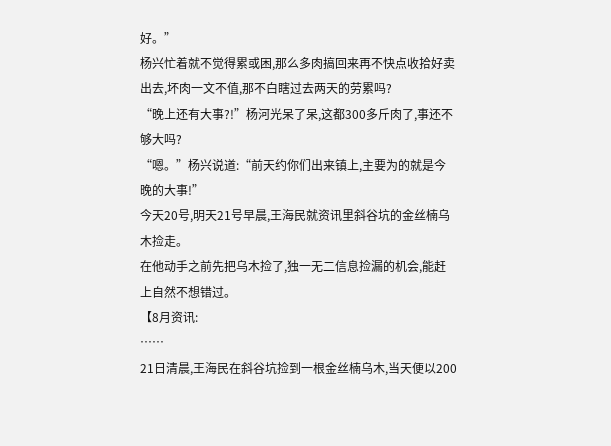好。”
杨兴忙着就不觉得累或困,那么多肉搞回来再不快点收拾好卖出去,坏肉一文不值,那不白瞎过去两天的劳累吗?
“晚上还有大事?!”杨河光呆了呆,这都300多斤肉了,事还不够大吗?
“嗯。”杨兴说道:“前天约你们出来镇上,主要为的就是今晚的大事!”
今天20号,明天21号早晨,王海民就资讯里斜谷坑的金丝楠乌木捡走。
在他动手之前先把乌木捡了,独一无二信息捡漏的机会,能赶上自然不想错过。
【8月资讯:
……
21日清晨,王海民在斜谷坑捡到一根金丝楠乌木,当天便以200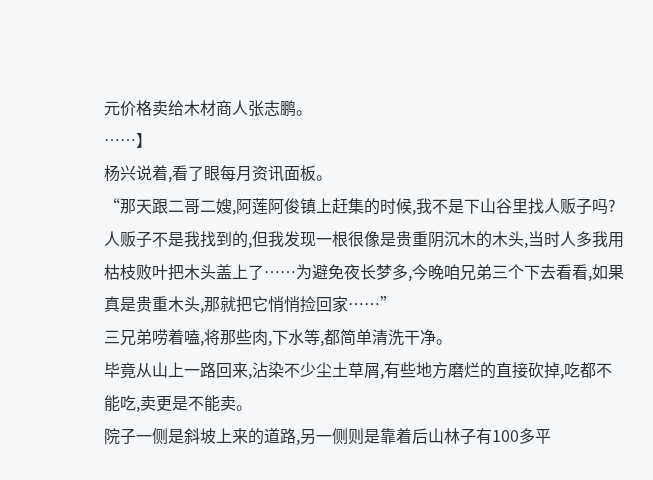元价格卖给木材商人张志鹏。
……】
杨兴说着,看了眼每月资讯面板。
“那天跟二哥二嫂,阿莲阿俊镇上赶集的时候,我不是下山谷里找人贩子吗?
人贩子不是我找到的,但我发现一根很像是贵重阴沉木的木头,当时人多我用枯枝败叶把木头盖上了……为避免夜长梦多,今晚咱兄弟三个下去看看,如果真是贵重木头,那就把它悄悄捡回家……”
三兄弟唠着嗑,将那些肉,下水等,都简单清洗干净。
毕竟从山上一路回来,沾染不少尘土草屑,有些地方磨烂的直接砍掉,吃都不能吃,卖更是不能卖。
院子一侧是斜坡上来的道路,另一侧则是靠着后山林子有100多平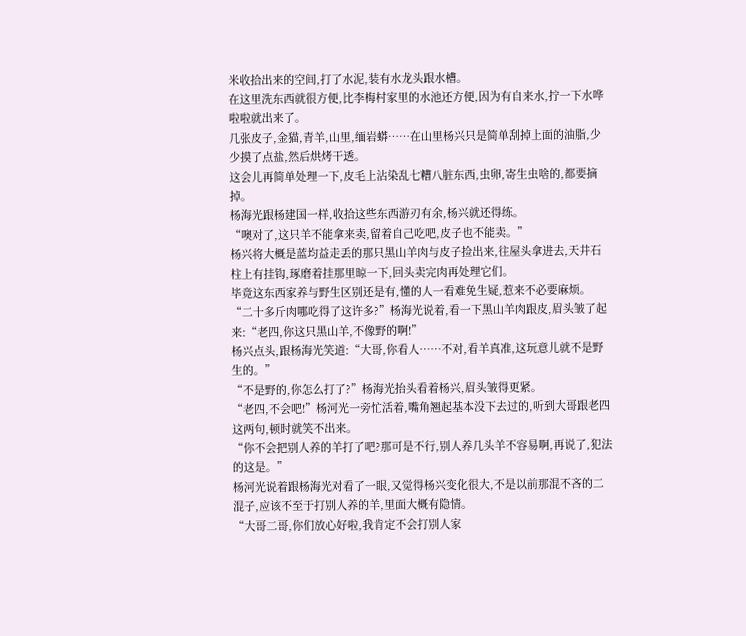米收拾出来的空间,打了水泥,装有水龙头跟水槽。
在这里洗东西就很方便,比李梅村家里的水池还方便,因为有自来水,拧一下水哗啦啦就出来了。
几张皮子,金猫,青羊,山里,缅岩蟒……在山里杨兴只是简单刮掉上面的油脂,少少摸了点盐,然后烘烤干透。
这会儿再简单处理一下,皮毛上沾染乱七糟八脏东西,虫卵,寄生虫啥的,都要摘掉。
杨海光跟杨建国一样,收拾这些东西游刃有余,杨兴就还得练。
“噢对了,这只羊不能拿来卖,留着自己吃吧,皮子也不能卖。”
杨兴将大概是蓝均益走丢的那只黑山羊肉与皮子捡出来,往屋头拿进去,天井石柱上有挂钩,琢磨着挂那里晾一下,回头卖完肉再处理它们。
毕竟这东西家养与野生区别还是有,懂的人一看难免生疑,惹来不必要麻烦。
“二十多斤肉哪吃得了这许多?”杨海光说着,看一下黑山羊肉跟皮,眉头皱了起来:“老四,你这只黑山羊,不像野的啊!”
杨兴点头,跟杨海光笑道:“大哥,你看人……不对,看羊真准,这玩意儿就不是野生的。”
“不是野的,你怎么打了?”杨海光抬头看着杨兴,眉头皱得更紧。
“老四,不会吧!”杨河光一旁忙活着,嘴角翘起基本没下去过的,听到大哥跟老四这两句,顿时就笑不出来。
“你不会把别人养的羊打了吧?那可是不行,别人养几头羊不容易啊,再说了,犯法的这是。”
杨河光说着跟杨海光对看了一眼,又觉得杨兴变化很大,不是以前那混不吝的二混子,应该不至于打别人养的羊,里面大概有隐情。
“大哥二哥,你们放心好啦,我肯定不会打别人家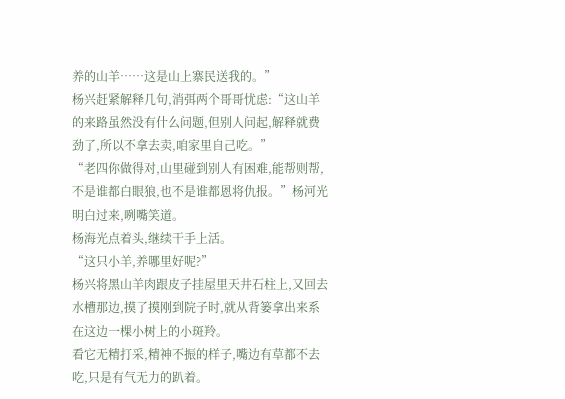养的山羊……这是山上寨民送我的。”
杨兴赶紧解释几句,消弭两个哥哥忧虑:“这山羊的来路虽然没有什么问题,但别人问起,解释就费劲了,所以不拿去卖,咱家里自己吃。”
“老四你做得对,山里碰到别人有困难,能帮则帮,不是谁都白眼狼,也不是谁都恩将仇报。”杨河光明白过来,咧嘴笑道。
杨海光点着头,继续干手上活。
“这只小羊,养哪里好呢?”
杨兴将黑山羊肉跟皮子挂屋里天井石柱上,又回去水槽那边,摸了摸刚到院子时,就从背篓拿出来系在这边一棵小树上的小斑羚。
看它无精打采,精神不振的样子,嘴边有草都不去吃,只是有气无力的趴着。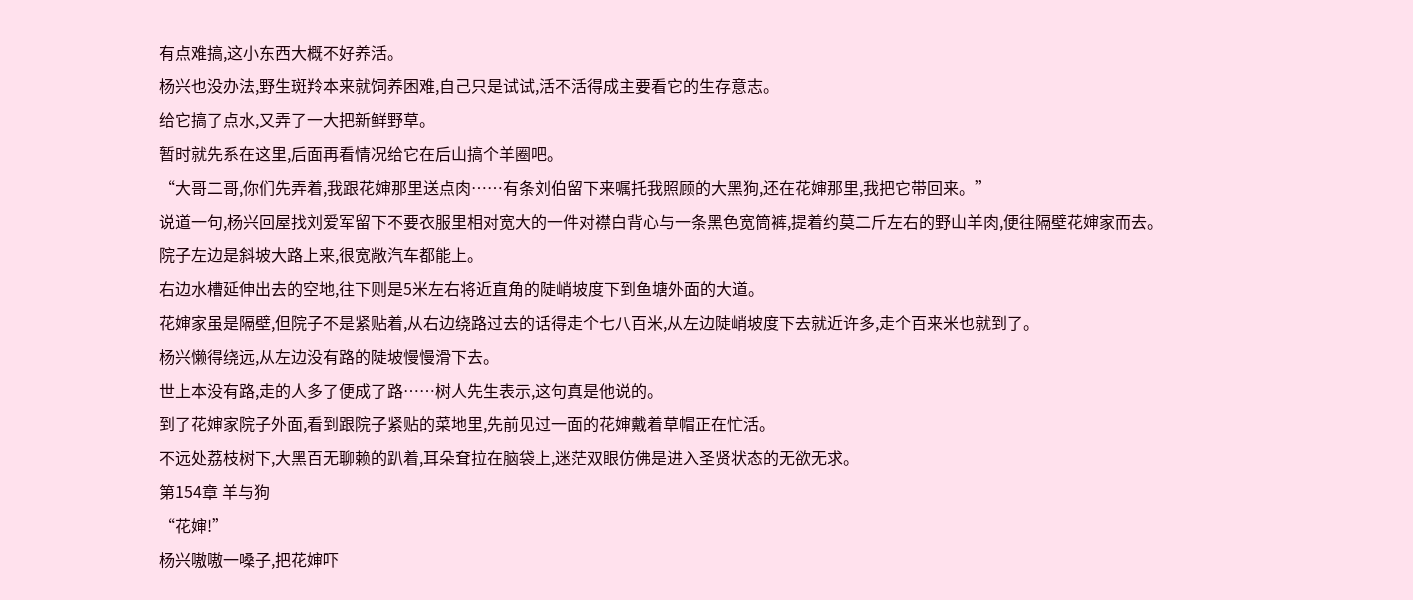有点难搞,这小东西大概不好养活。
杨兴也没办法,野生斑羚本来就饲养困难,自己只是试试,活不活得成主要看它的生存意志。
给它搞了点水,又弄了一大把新鲜野草。
暂时就先系在这里,后面再看情况给它在后山搞个羊圈吧。
“大哥二哥,你们先弄着,我跟花婶那里送点肉……有条刘伯留下来嘱托我照顾的大黑狗,还在花婶那里,我把它带回来。”
说道一句,杨兴回屋找刘爱军留下不要衣服里相对宽大的一件对襟白背心与一条黑色宽筒裤,提着约莫二斤左右的野山羊肉,便往隔壁花婶家而去。
院子左边是斜坡大路上来,很宽敞汽车都能上。
右边水槽延伸出去的空地,往下则是5米左右将近直角的陡峭坡度下到鱼塘外面的大道。
花婶家虽是隔壁,但院子不是紧贴着,从右边绕路过去的话得走个七八百米,从左边陡峭坡度下去就近许多,走个百来米也就到了。
杨兴懒得绕远,从左边没有路的陡坡慢慢滑下去。
世上本没有路,走的人多了便成了路……树人先生表示,这句真是他说的。
到了花婶家院子外面,看到跟院子紧贴的菜地里,先前见过一面的花婶戴着草帽正在忙活。
不远处荔枝树下,大黑百无聊赖的趴着,耳朵耷拉在脑袋上,迷茫双眼仿佛是进入圣贤状态的无欲无求。
第154章 羊与狗
“花婶!”
杨兴嗷嗷一嗓子,把花婶吓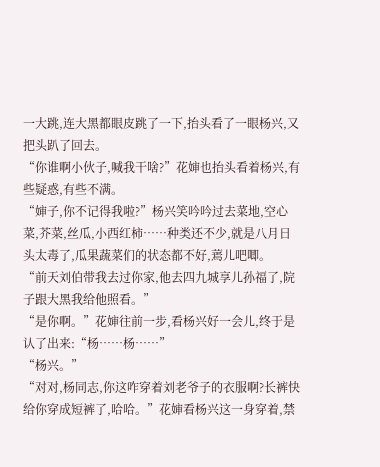一大跳,连大黑都眼皮跳了一下,抬头看了一眼杨兴,又把头趴了回去。
“你谁啊小伙子,喊我干啥?”花婶也抬头看着杨兴,有些疑惑,有些不满。
“婶子,你不记得我啦?”杨兴笑吟吟过去菜地,空心菜,芥菜,丝瓜,小西红柿……种类还不少,就是八月日头太毒了,瓜果蔬菜们的状态都不好,蔫儿吧唧。
“前天刘伯带我去过你家,他去四九城享儿孙福了,院子跟大黑我给他照看。”
“是你啊。”花婶往前一步,看杨兴好一会儿,终于是认了出来:“杨……杨……”
“杨兴。”
“对对,杨同志,你这咋穿着刘老爷子的衣服啊?长裤快给你穿成短裤了,哈哈。”花婶看杨兴这一身穿着,禁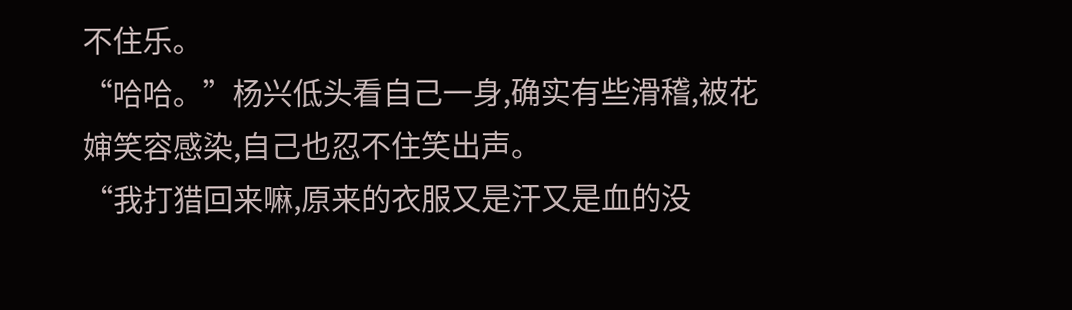不住乐。
“哈哈。”杨兴低头看自己一身,确实有些滑稽,被花婶笑容感染,自己也忍不住笑出声。
“我打猎回来嘛,原来的衣服又是汗又是血的没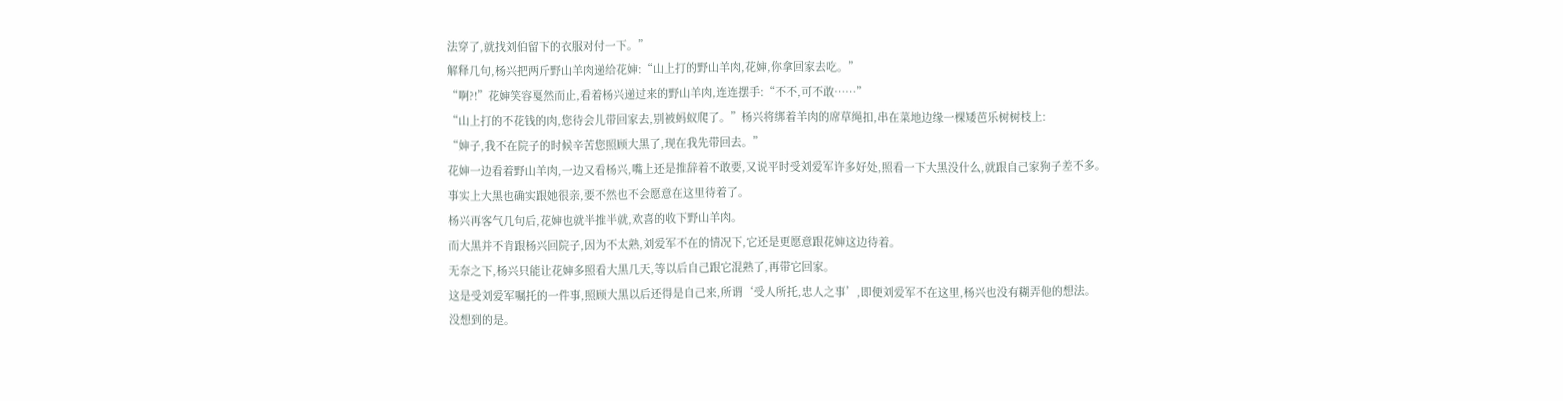法穿了,就找刘伯留下的衣服对付一下。”
解释几句,杨兴把两斤野山羊肉递给花婶:“山上打的野山羊肉,花婶,你拿回家去吃。”
“啊?!”花婶笑容戛然而止,看着杨兴递过来的野山羊肉,连连摆手:“不不,可不敢……”
“山上打的不花钱的肉,您待会儿带回家去,别被蚂蚁爬了。”杨兴将绑着羊肉的席草绳扣,串在菜地边缘一棵矮芭乐树树枝上:
“婶子,我不在院子的时候辛苦您照顾大黑了,现在我先带回去。”
花婶一边看着野山羊肉,一边又看杨兴,嘴上还是推辞着不敢要,又说平时受刘爱军许多好处,照看一下大黑没什么,就跟自己家狗子差不多。
事实上大黑也确实跟她很亲,要不然也不会愿意在这里待着了。
杨兴再客气几句后,花婶也就半推半就,欢喜的收下野山羊肉。
而大黑并不肯跟杨兴回院子,因为不太熟,刘爱军不在的情况下,它还是更愿意跟花婶这边待着。
无奈之下,杨兴只能让花婶多照看大黑几天,等以后自己跟它混熟了,再带它回家。
这是受刘爱军嘱托的一件事,照顾大黑以后还得是自己来,所谓‘受人所托,忠人之事’,即便刘爱军不在这里,杨兴也没有糊弄他的想法。
没想到的是。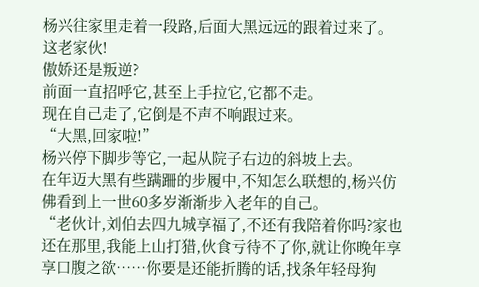杨兴往家里走着一段路,后面大黑远远的跟着过来了。
这老家伙!
傲娇还是叛逆?
前面一直招呼它,甚至上手拉它,它都不走。
现在自己走了,它倒是不声不响跟过来。
“大黑,回家啦!”
杨兴停下脚步等它,一起从院子右边的斜坡上去。
在年迈大黑有些蹒跚的步履中,不知怎么联想的,杨兴仿佛看到上一世60多岁渐渐步入老年的自己。
“老伙计,刘伯去四九城享福了,不还有我陪着你吗?家也还在那里,我能上山打猎,伙食亏待不了你,就让你晚年享享口腹之欲……你要是还能折腾的话,找条年轻母狗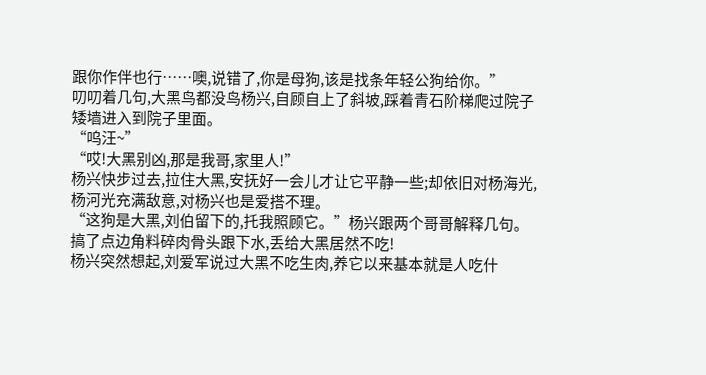跟你作伴也行……噢,说错了,你是母狗,该是找条年轻公狗给你。”
叨叨着几句,大黑鸟都没鸟杨兴,自顾自上了斜坡,踩着青石阶梯爬过院子矮墙进入到院子里面。
“呜汪~”
“哎!大黑别凶,那是我哥,家里人!”
杨兴快步过去,拉住大黑,安抚好一会儿才让它平静一些;却依旧对杨海光,杨河光充满敌意,对杨兴也是爱搭不理。
“这狗是大黑,刘伯留下的,托我照顾它。”杨兴跟两个哥哥解释几句。
搞了点边角料碎肉骨头跟下水,丢给大黑居然不吃!
杨兴突然想起,刘爱军说过大黑不吃生肉,养它以来基本就是人吃什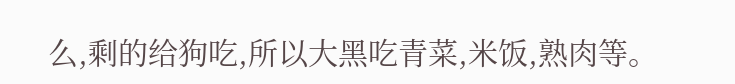么,剩的给狗吃,所以大黑吃青菜,米饭,熟肉等。